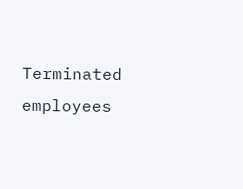Terminated employees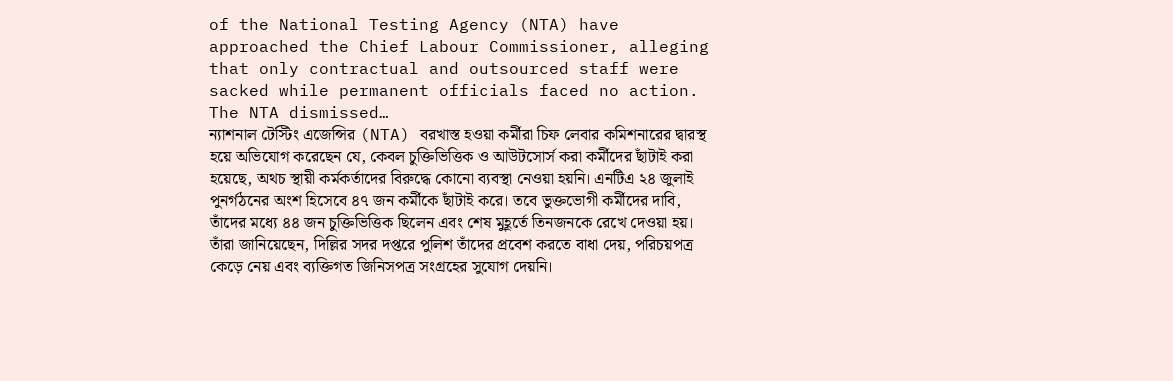of the National Testing Agency (NTA) have approached the Chief Labour Commissioner, alleging that only contractual and outsourced staff were sacked while permanent officials faced no action. The NTA dismissed…
ন্যাশনাল টেস্টিং এজেন্সির (NTA) বরখাস্ত হওয়া কর্মীরা চিফ লেবার কমিশনারের দ্বারস্থ হয়ে অভিযোগ করেছেন যে, কেবল চুক্তিভিত্তিক ও আউটসোর্স করা কর্মীদের ছাঁটাই করা হয়েছে, অথচ স্থায়ী কর্মকর্তাদের বিরুদ্ধে কোনো ব্যবস্থা নেওয়া হয়নি। এনটিএ ২৪ জুলাই পুনর্গঠনের অংশ হিসেবে ৪৭ জন কর্মীকে ছাঁটাই করে। তবে ভুক্তভোগী কর্মীদের দাবি, তাঁদের মধ্যে ৪৪ জন চুক্তিভিত্তিক ছিলেন এবং শেষ মুহূর্তে তিনজনকে রেখে দেওয়া হয়। তাঁরা জানিয়েছেন, দিল্লির সদর দপ্তরে পুলিশ তাঁদের প্রবেশ করতে বাধা দেয়, পরিচয়পত্র কেড়ে নেয় এবং ব্যক্তিগত জিনিসপত্র সংগ্রহের সুযোগ দেয়নি।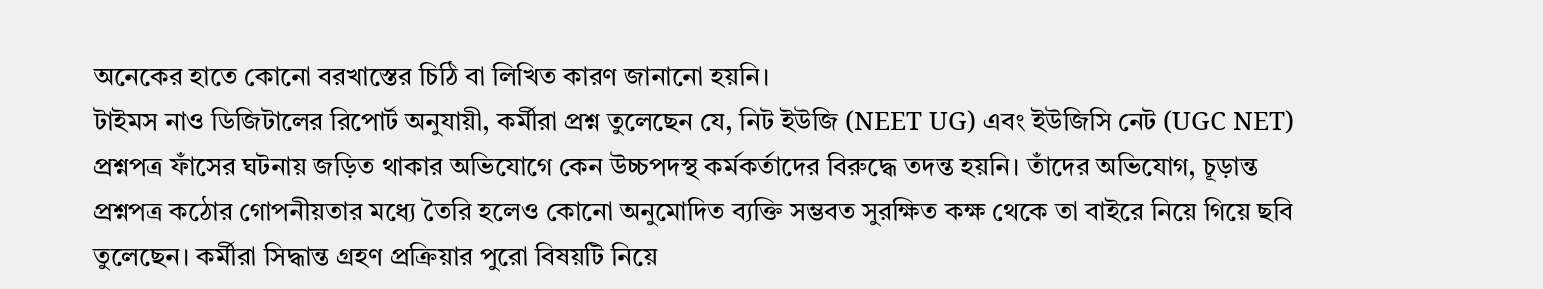অনেকের হাতে কোনো বরখাস্তের চিঠি বা লিখিত কারণ জানানো হয়নি।
টাইমস নাও ডিজিটালের রিপোর্ট অনুযায়ী, কর্মীরা প্রশ্ন তুলেছেন যে, নিট ইউজি (NEET UG) এবং ইউজিসি নেট (UGC NET) প্রশ্নপত্র ফাঁসের ঘটনায় জড়িত থাকার অভিযোগে কেন উচ্চপদস্থ কর্মকর্তাদের বিরুদ্ধে তদন্ত হয়নি। তাঁদের অভিযোগ, চূড়ান্ত প্রশ্নপত্র কঠোর গোপনীয়তার মধ্যে তৈরি হলেও কোনো অনুমোদিত ব্যক্তি সম্ভবত সুরক্ষিত কক্ষ থেকে তা বাইরে নিয়ে গিয়ে ছবি তুলেছেন। কর্মীরা সিদ্ধান্ত গ্রহণ প্রক্রিয়ার পুরো বিষয়টি নিয়ে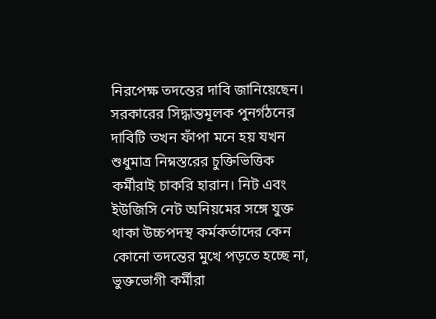নিরপেক্ষ তদন্তের দাবি জানিয়েছেন।
সরকারের সিদ্ধান্তমূলক পুনর্গঠনের দাবিটি তখন ফাঁপা মনে হয় যখন শুধুমাত্র নিম্নস্তরের চুক্তিভিত্তিক কর্মীরাই চাকরি হারান। নিট এবং ইউজিসি নেট অনিয়মের সঙ্গে যুক্ত থাকা উচ্চপদস্থ কর্মকর্তাদের কেন কোনো তদন্তের মুখে পড়তে হচ্ছে না, ভুক্তভোগী কর্মীরা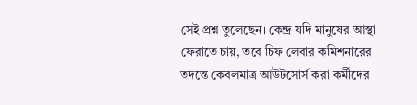সেই প্রশ্ন তুলেছেন। কেন্দ্র যদি মানুষের আস্থা ফেরাতে চায়, তবে চিফ লেবার কমিশনারের তদন্তে কেবলমাত্র আউটসোর্স করা কর্মীদের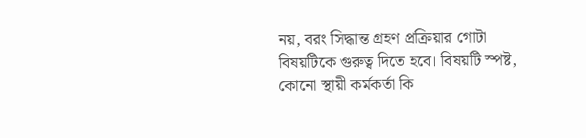নয়, বরং সিদ্ধান্ত গ্রহণ প্রক্রিয়ার গোটা বিষয়টিকে গুরুত্ব দিতে হবে। বিষয়টি স্পষ্ট, কোনো স্থায়ী কর্মকর্তা কি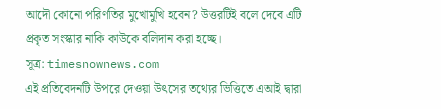আদৌ কোনো পরিণতির মুখোমুখি হবেন? উত্তরটিই বলে দেবে এটি প্রকৃত সংস্কার নাকি কাউকে বলিদান করা হচ্ছে।
সূত্র: timesnownews.com
এই প্রতিবেদনটি উপরে দেওয়া উৎসের তথ্যের ভিত্তিতে এআই দ্বারা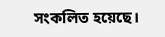সংকলিত হয়েছে।